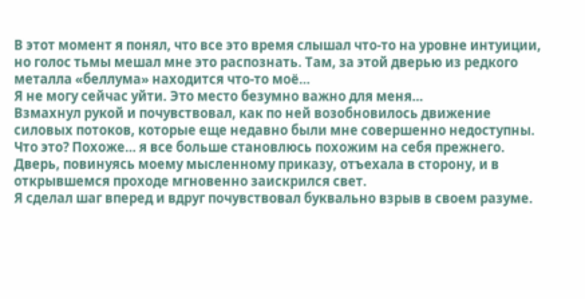В этот момент я понял, что все это время слышал что-то на уровне интуиции, но голос тьмы мешал мне это распознать. Там, за этой дверью из редкого металла «беллума» находится что-то моё…
Я не могу сейчас уйти. Это место безумно важно для меня…
Взмахнул рукой и почувствовал, как по ней возобновилось движение силовых потоков, которые еще недавно были мне совершенно недоступны.
Что это? Похоже… я все больше становлюсь похожим на себя прежнего.
Дверь, повинуясь моему мысленному приказу, отъехала в сторону, и в открывшемся проходе мгновенно заискрился свет.
Я сделал шаг вперед и вдруг почувствовал буквально взрыв в своем разуме.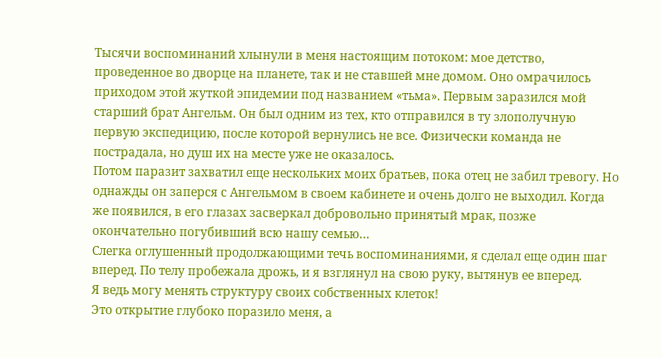Тысячи воспоминаний хлынули в меня настоящим потоком: мое детство, проведенное во дворце на планете, так и не ставшей мне домом. Оно омрачилось приходом этой жуткой эпидемии под названием «тьма». Первым заразился мой старший брат Ангельм. Он был одним из тех, кто отправился в ту злополучную первую экспедицию, после которой вернулись не все. Физически команда не пострадала, но душ их на месте уже не оказалось.
Потом паразит захватил еще нескольких моих братьев, пока отец не забил тревогу. Но однажды он заперся с Ангельмом в своем кабинете и очень долго не выходил. Когда же появился, в его глазах засверкал добровольно принятый мрак, позже окончательно погубивший всю нашу семью…
Слегка оглушенный продолжающими течь воспоминаниями, я сделал еще один шаг вперед. По телу пробежала дрожь, и я взглянул на свою руку, вытянув ее вперед.
Я ведь могу менять структуру своих собственных клеток!
Это открытие глубоко поразило меня, а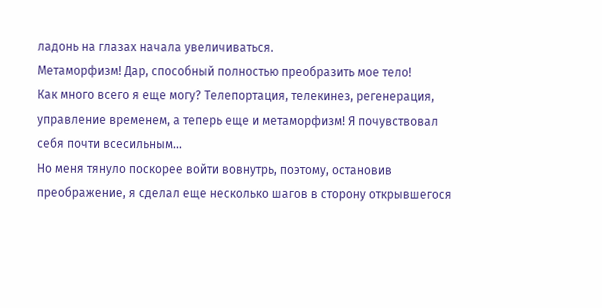ладонь на глазах начала увеличиваться.
Метаморфизм! Дар, способный полностью преобразить мое тело!
Как много всего я еще могу? Телепортация, телекинез, регенерация, управление временем, а теперь еще и метаморфизм! Я почувствовал себя почти всесильным…
Но меня тянуло поскорее войти вовнутрь, поэтому, остановив преображение, я сделал еще несколько шагов в сторону открывшегося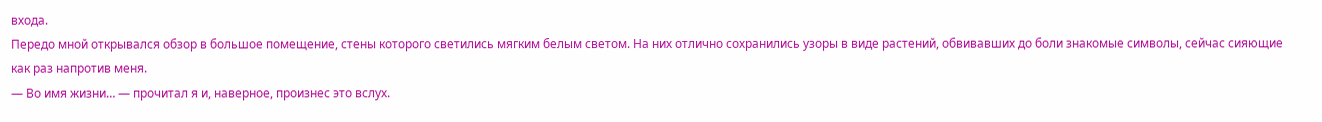входа.
Передо мной открывался обзор в большое помещение, стены которого светились мягким белым светом. На них отлично сохранились узоры в виде растений, обвивавших до боли знакомые символы, сейчас сияющие как раз напротив меня.
— Во имя жизни… — прочитал я и, наверное, произнес это вслух.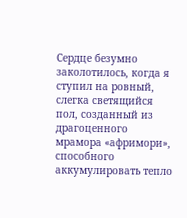Сердце безумно заколотилось, когда я ступил на ровный, слегка светящийся пол, созданный из драгоценного мрамора «афримори», способного аккумулировать тепло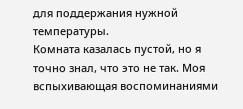для поддержания нужной температуры.
Комната казалась пустой, но я точно знал, что это не так. Моя вспыхивающая воспоминаниями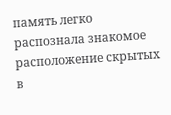память легко распознала знакомое расположение скрытых в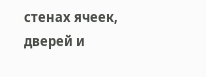стенах ячеек, дверей и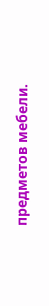предметов мебели.